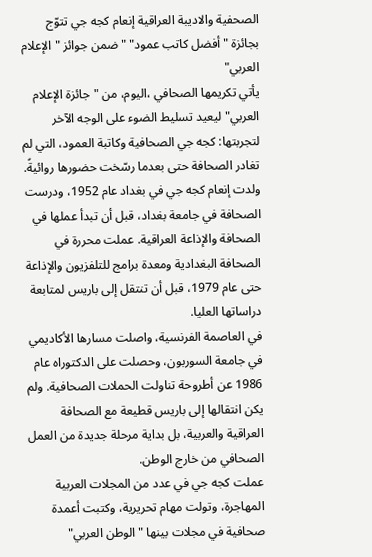الصحفية والاديبة العراقية إنعام كجه جي تتوّج بجائزة "أفضل كاتب عمود" " ضمن جوائز "الإعلام العربي"
يأتي تكريمها الصحافي ،اليوم، من "جائزة الإعلام العربي" ليعيد تسليط الضوء على الوجه الآخر لتجربتها: كجه جي الصحافية وكاتبة العمود، التي لم تغادر الصحافة حتى بعدما رسّخت حضورها روائيةً.
ولدت إنعام كجه جي في بغداد عام 1952، ودرست الصحافة في جامعة بغداد، قبل أن تبدأ عملها في الصحافة والإذاعة العراقية. عملت محررة في الصحافة البغدادية ومعدة برامج للتلفزيون والإذاعة حتى عام 1979، قبل أن تنتقل إلى باريس لمتابعة دراساتها العليا.
في العاصمة الفرنسية، واصلت مسارها الأكاديمي في جامعة السوربون، وحصلت على الدكتوراه عام 1986 عن أطروحة تناولت الحملات الصحافية. ولم يكن انتقالها إلى باريس قطيعة مع الصحافة العراقية والعربية، بل بداية مرحلة جديدة من العمل الصحافي من خارج الوطن.
عملت كجه جي في عدد من المجلات العربية المهاجرة، وتولت مهام تحريرية، وكتبت أعمدة صحافية في مجلات بينها "الوطن العربي"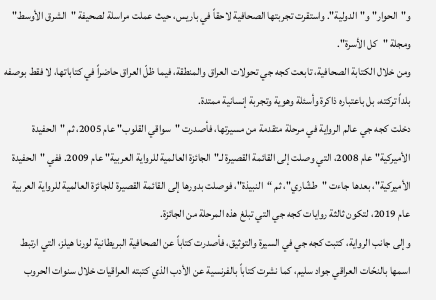و"الحوار" و"الدولية". واستقرت تجربتها الصحافية لاحقاً في باريس، حيث عملت مراسلة لصحيفة "الشرق الأوسط" ومجلة "كل الأسرة".
ومن خلال الكتابة الصحافية، تابعت كجه جي تحولات العراق والمنطقة، فيما ظلّ العراق حاضراً في كتاباتها، لا فقط بوصفه بلداً تركته، بل باعتباره ذاكرة وأسئلة وهوية وتجربة إنسانية ممتدة.
دخلت كجه جي عالم الرواية في مرحلة متقدمة من مسيرتها، فأصدرت "سواقي القلوب" عام 2005، ثم "الحفيدة الأميركية" عام 2008، التي وصلت إلى القائمة القصيرة لـ"الجائزة العالمية للرواية العربية" عام 2009. ففي "الحفيدة الأميركية"، بعدها جاءت "طشّاري"، ثم “النبيذة"، فوصلت بدورها إلى القائمة القصيرة للجائزة العالمية للرواية العربية عام 2019، لتكون ثالثة روايات كجه جي التي تبلغ هذه المرحلة من الجائزة.
وإلى جانب الرواية، كتبت كجه جي في السيرة والتوثيق، فأصدرت كتاباً عن الصحافية البريطانية لورنا هيلز، التي ارتبط اسمها بالنحّات العراقي جواد سليم، كما نشرت كتاباً بالفرنسية عن الأدب الذي كتبته العراقيات خلال سنوات الحروب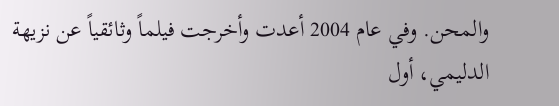والمحن. وفي عام 2004 أعدت وأخرجت فيلماً وثائقياً عن نزيهة الدليمي، أول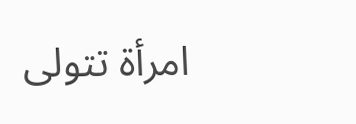امرأة تتولى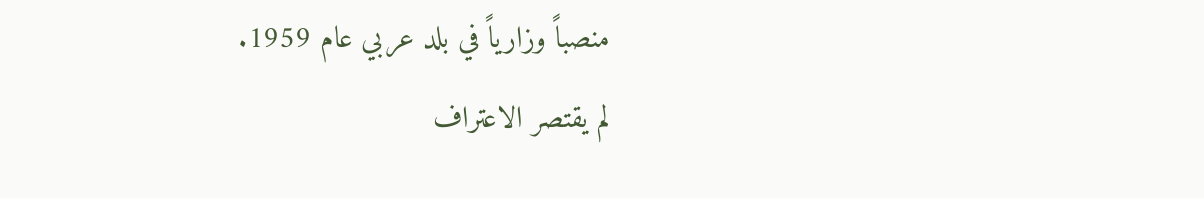منصباً وزارياً في بلد عربي عام 1959.
لم يقتصر الاعتراف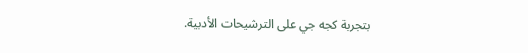بتجربة كجه جي على الترشيحات الأدبية.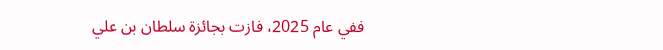ففي عام 2025، فازت بجائزة سلطان بن علي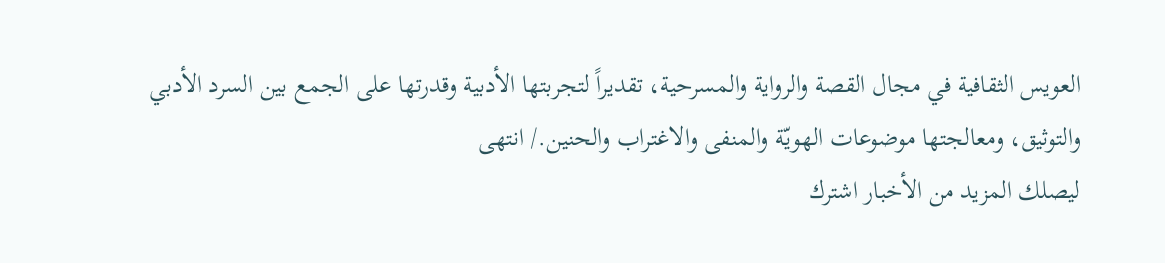العويس الثقافية في مجال القصة والرواية والمسرحية، تقديراً لتجربتها الأدبية وقدرتها على الجمع بين السرد الأدبي والتوثيق، ومعالجتها موضوعات الهويّة والمنفى والاغتراب والحنين./ انتهى
ليصلك المزيد من الأخبار اشترك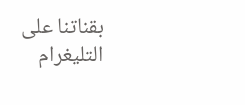بقناتنا على التليغرام